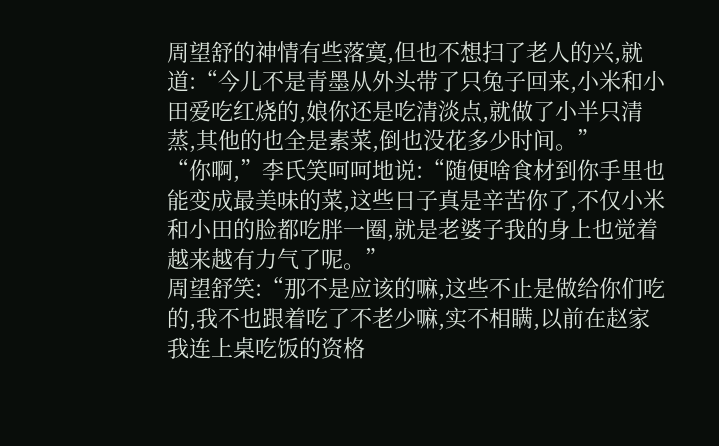周望舒的神情有些落寞,但也不想扫了老人的兴,就道:“今儿不是青墨从外头带了只兔子回来,小米和小田爱吃红烧的,娘你还是吃清淡点,就做了小半只清蒸,其他的也全是素菜,倒也没花多少时间。”
“你啊,”李氏笑呵呵地说:“随便啥食材到你手里也能变成最美味的菜,这些日子真是辛苦你了,不仅小米和小田的脸都吃胖一圈,就是老婆子我的身上也觉着越来越有力气了呢。”
周望舒笑:“那不是应该的嘛,这些不止是做给你们吃的,我不也跟着吃了不老少嘛,实不相瞒,以前在赵家我连上桌吃饭的资格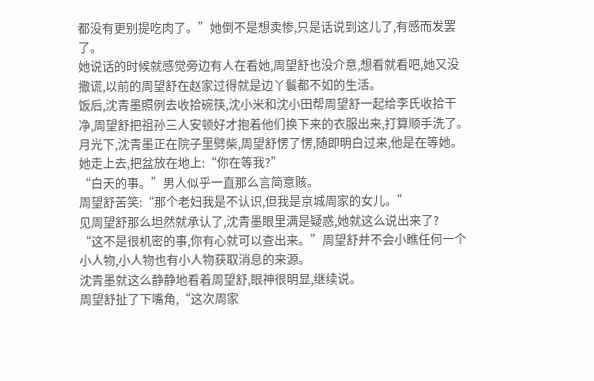都没有更别提吃肉了。”她倒不是想卖惨,只是话说到这儿了,有感而发罢了。
她说话的时候就感觉旁边有人在看她,周望舒也没介意,想看就看吧,她又没撒谎,以前的周望舒在赵家过得就是边丫鬟都不如的生活。
饭后,沈青墨照例去收拾碗筷,沈小米和沈小田帮周望舒一起给李氏收拾干净,周望舒把祖孙三人安顿好才抱着他们换下来的衣服出来,打算顺手洗了。
月光下,沈青墨正在院子里劈柴,周望舒愣了愣,随即明白过来,他是在等她。
她走上去,把盆放在地上:“你在等我?”
“白天的事。”男人似乎一直那么言简意赅。
周望舒苦笑:“那个老妇我是不认识,但我是京城周家的女儿。”
见周望舒那么坦然就承认了,沈青墨眼里满是疑惑,她就这么说出来了?
“这不是很机密的事,你有心就可以查出来。”周望舒并不会小瞧任何一个小人物,小人物也有小人物获取消息的来源。
沈青墨就这么静静地看着周望舒,眼神很明显,继续说。
周望舒扯了下嘴角,“这次周家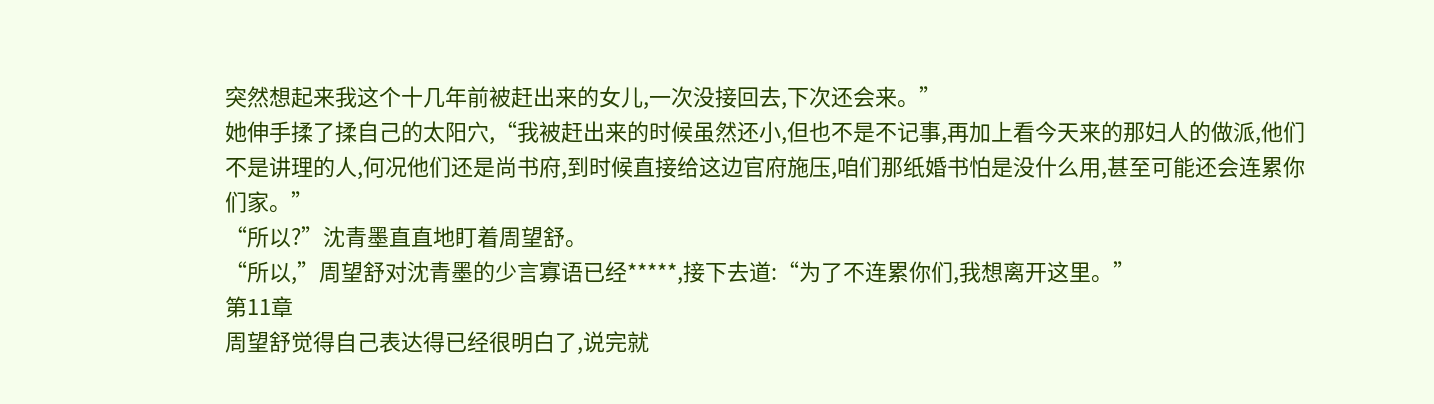突然想起来我这个十几年前被赶出来的女儿,一次没接回去,下次还会来。”
她伸手揉了揉自己的太阳穴,“我被赶出来的时候虽然还小,但也不是不记事,再加上看今天来的那妇人的做派,他们不是讲理的人,何况他们还是尚书府,到时候直接给这边官府施压,咱们那纸婚书怕是没什么用,甚至可能还会连累你们家。”
“所以?”沈青墨直直地盯着周望舒。
“所以,”周望舒对沈青墨的少言寡语已经*****,接下去道:“为了不连累你们,我想离开这里。”
第11章
周望舒觉得自己表达得已经很明白了,说完就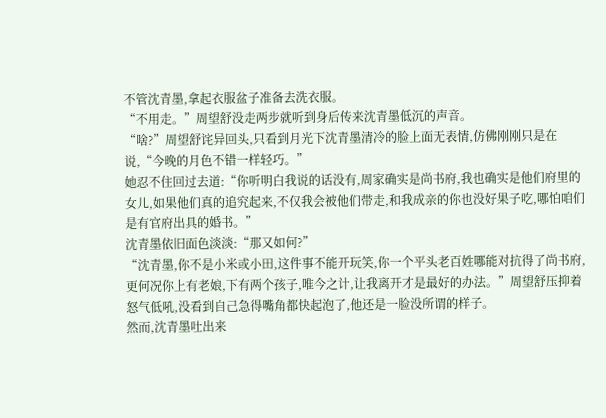不管沈青墨,拿起衣服盆子准备去洗衣服。
“不用走。”周望舒没走两步就听到身后传来沈青墨低沉的声音。
“啥?”周望舒诧异回头,只看到月光下沈青墨清冷的脸上面无表情,仿佛刚刚只是在说,“今晚的月色不错一样轻巧。”
她忍不住回过去道:“你听明白我说的话没有,周家确实是尚书府,我也确实是他们府里的女儿,如果他们真的追究起来,不仅我会被他们带走,和我成亲的你也没好果子吃,哪怕咱们是有官府出具的婚书。”
沈青墨依旧面色淡淡:“那又如何?”
“沈青墨,你不是小米或小田,这件事不能开玩笑,你一个平头老百姓哪能对抗得了尚书府,更何况你上有老娘,下有两个孩子,唯今之计,让我离开才是最好的办法。”周望舒压抑着怒气低吼,没看到自己急得嘴角都快起泡了,他还是一脸没所谓的样子。
然而,沈青墨吐出来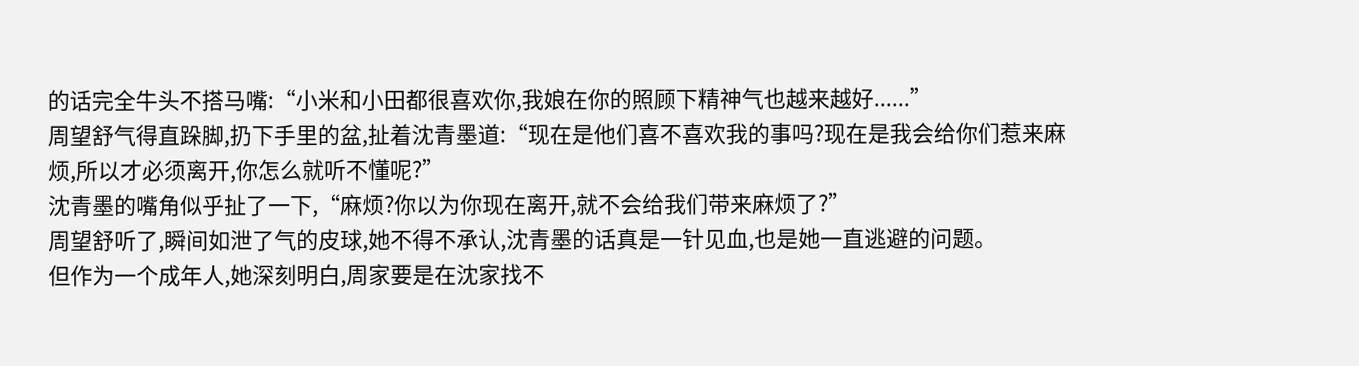的话完全牛头不搭马嘴:“小米和小田都很喜欢你,我娘在你的照顾下精神气也越来越好......”
周望舒气得直跺脚,扔下手里的盆,扯着沈青墨道:“现在是他们喜不喜欢我的事吗?现在是我会给你们惹来麻烦,所以才必须离开,你怎么就听不懂呢?”
沈青墨的嘴角似乎扯了一下,“麻烦?你以为你现在离开,就不会给我们带来麻烦了?”
周望舒听了,瞬间如泄了气的皮球,她不得不承认,沈青墨的话真是一针见血,也是她一直逃避的问题。
但作为一个成年人,她深刻明白,周家要是在沈家找不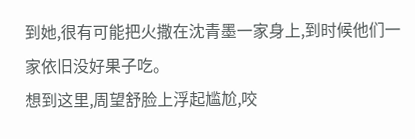到她,很有可能把火撒在沈青墨一家身上,到时候他们一家依旧没好果子吃。
想到这里,周望舒脸上浮起尴尬,咬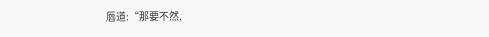唇道:“那要不然,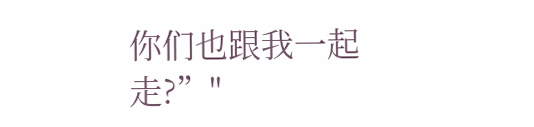你们也跟我一起走?”"